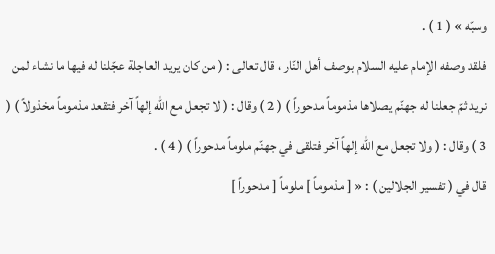وسبّه » ( 1 ) .
فلقد وصفه الإمام عليه السلام بوصف أهل النّار ، قال تعالى : ( من كان يريد العاجلة عجّلنا له فيها ما نشاء لمن نريد ثمّ جعلنا له جهنّم يصلاها مذموماً مدحوراً ) ( 2 ) وقال : ( لا تجعل مع الله إلهاً آخر فتقعد مذموماً مخذولاً ) ( 3 ) وقال : ( ولا تجعل مع الله إلهاً آخر فتلقى في جهنّم ملوماً مدحوراً ) ( 4 ) .
قال في ( تفسير الجلالين ) : « [ مذموماً ] ملوماً [ مدحوراً ]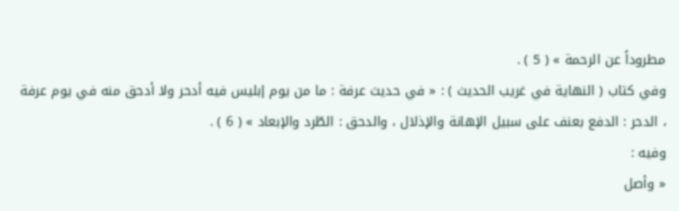مطروداً عن الرحمة » ( 5 ) .
وفي كتاب ( النهاية في غريب الحديث ) : « في حديث عرفة : ما من يوم إبليس فيه أدحر ولا أدحق منه في يوم عرفة ، الدحر : الدفع بعنف على سبيل الإهانة والإذلال ، والدحق : الطّرد والإبعاد » ( 6 ) .
وفيه :
« وأصل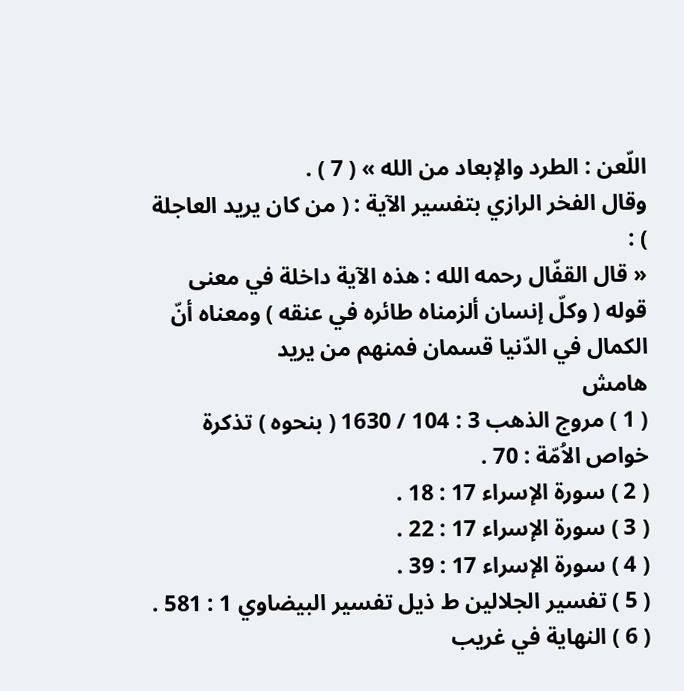اللّعن : الطرد والإبعاد من الله » ( 7 ) .
وقال الفخر الرازي بتفسير الآية : ( من كان يريد العاجلة ) :
« قال القفّال رحمه الله : هذه الآية داخلة في معنى قوله ( وكلّ إنسان ألزمناه طائره في عنقه ) ومعناه أنّ الكمال في الدّنيا قسمان فمنهم من يريد
هامش
( 1 ) مروج الذهب 3 : 104 / 1630 ( بنحوه ) تذكرة خواص الاُمّة : 70 .
( 2 ) سورة الإسراء 17 : 18 .
( 3 ) سورة الإسراء 17 : 22 .
( 4 ) سورة الإسراء 17 : 39 .
( 5 ) تفسير الجلالين ط ذيل تفسير البيضاوي 1 : 581 .
( 6 ) النهاية في غريب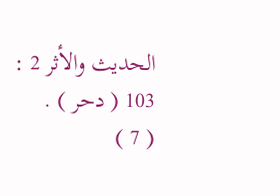الحديث والأثر 2 : 103 ( دحر ) .
( 7 )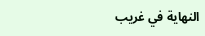النهاية في غريب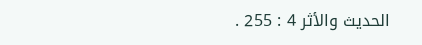الحديث والأثر 4 : 255 .